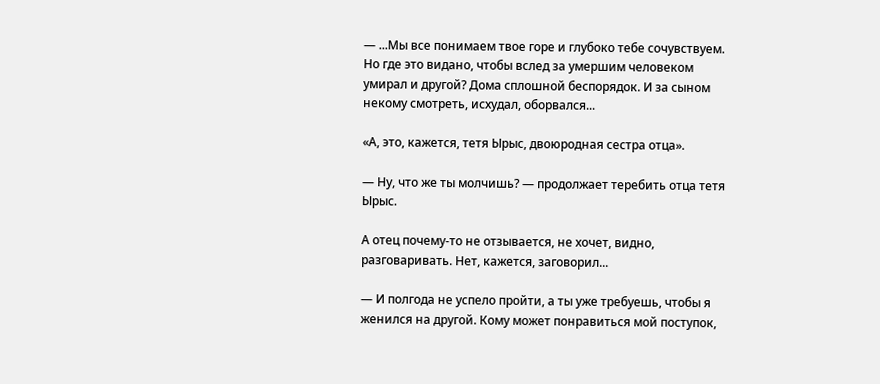— ...Мы все понимаем твое горе и глубоко тебе сочувствуем. Но где это видано, чтобы вслед за умершим человеком умирал и другой? Дома сплошной беспорядок. И за сыном некому смотреть, исхудал, оборвался...

«А, это, кажется, тетя Ырыс, двоюродная сестра отца».

— Ну, что же ты молчишь? — продолжает теребить отца тетя Ырыс.

А отец почему-то не отзывается, не хочет, видно, разговаривать. Нет, кажется, заговорил...

— И полгода не успело пройти, а ты уже требуешь, чтобы я женился на другой. Кому может понравиться мой поступок,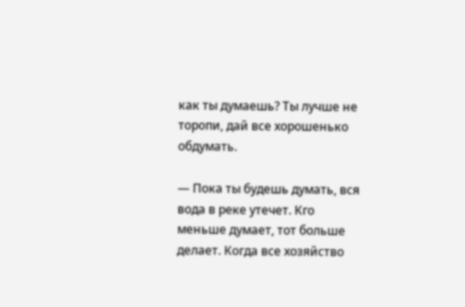как ты думаешь? Ты лучше не торопи, дай все хорошенько обдумать.

— Пока ты будешь думать, вся вода в реке утечет. Кго меньше думает, тот больше делает. Когда все хозяйство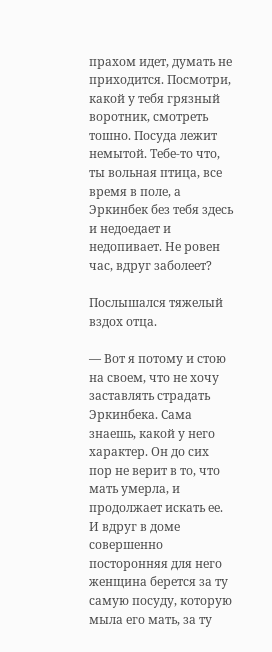прахом идет, думать не приходится. Посмотри, какой у тебя грязный воротник, смотреть тошно. Посуда лежит немытой. Тебе-то что, ты вольная птица, все время в поле, а Эркинбек без тебя здесь и недоедает и недопивает. Не ровен час, вдруг заболеет?

Послышался тяжелый вздох отца.

— Вот я потому и стою на своем, что не хочу заставлять страдать Эркинбека. Сама знаешь, какой у него характер. Он до сих пор не верит в то, что мать умерла, и продолжает искать ее. И вдруг в доме совершенно посторонняя для него женщина берется за ту самую посуду, которую мыла его мать, за ту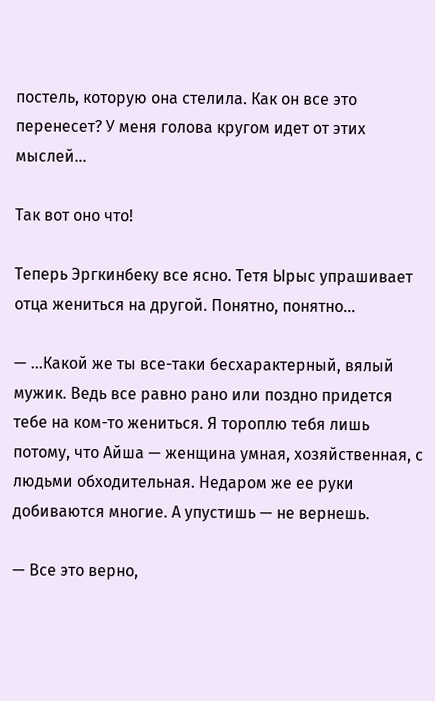постель, которую она стелила. Как он все это перенесет? У меня голова кругом идет от этих мыслей...

Так вот оно что!

Теперь Эргкинбеку все ясно. Тетя Ырыс упрашивает отца жениться на другой. Понятно, понятно...

— ...Какой же ты все-таки бесхарактерный, вялый мужик. Ведь все равно рано или поздно придется тебе на ком-то жениться. Я тороплю тебя лишь потому, что Айша — женщина умная, хозяйственная, с людьми обходительная. Недаром же ее руки добиваются многие. А упустишь — не вернешь.

— Все это верно,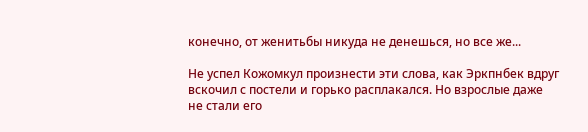конечно, от женитьбы никуда не денешься, но все же...

Не успел Кожомкул произнести эти слова, как Эркпнбек вдруг вскочил с постели и горько расплакался. Но взрослые даже не стали его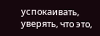успокаивать, уверять, что это,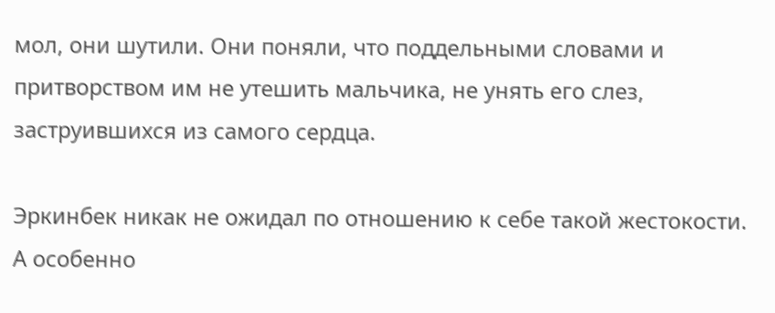мол, они шутили. Они поняли, что поддельными словами и притворством им не утешить мальчика, не унять его слез, заструившихся из самого сердца.

Эркинбек никак не ожидал по отношению к себе такой жестокости. А особенно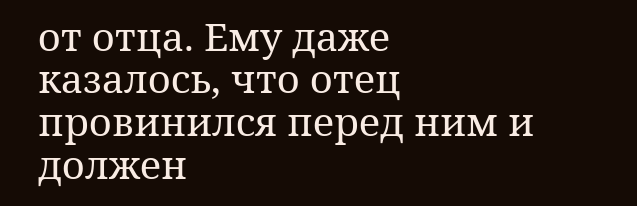от отца. Ему даже казалось, что отец провинился перед ним и должен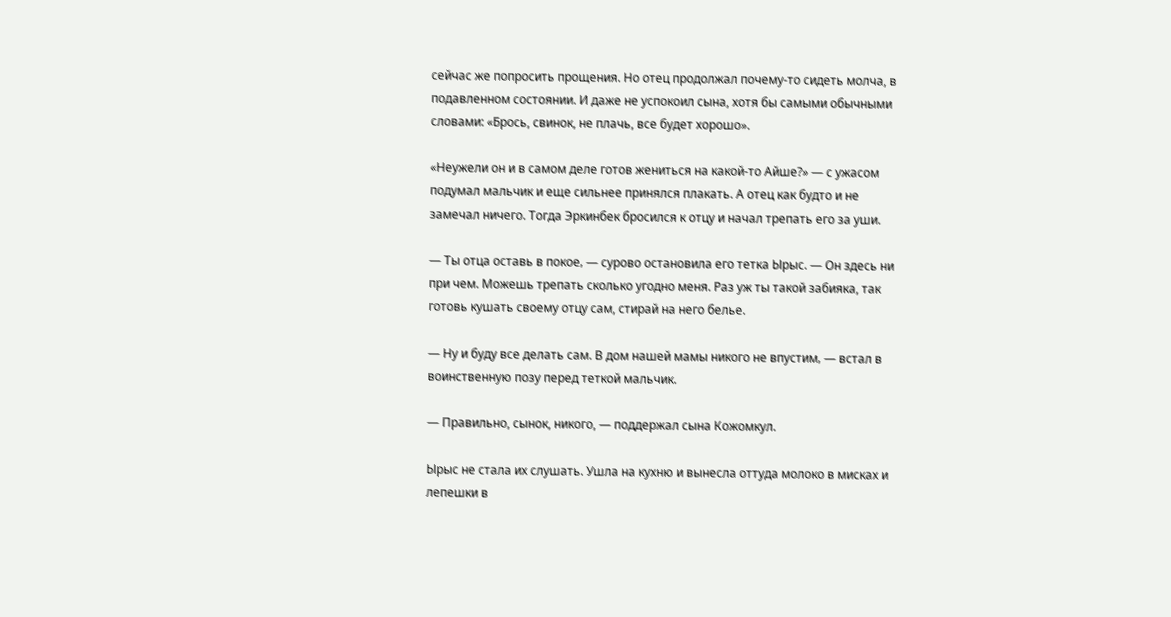сейчас же попросить прощения. Но отец продолжал почему-то сидеть молча, в подавленном состоянии. И даже не успокоил сына, хотя бы самыми обычными словами: «Брось, свинок, не плачь, все будет хорошо».

«Неужели он и в самом деле готов жениться на какой-то Айше?» — с ужасом подумал мальчик и еще сильнее принялся плакать. А отец как будто и не замечал ничего. Тогда Эркинбек бросился к отцу и начал трепать его за уши.

— Ты отца оставь в покое‚ — сурово остановила его тетка Ырыс. — Он здесь ни при чем. Можешь трепать сколько угодно меня. Раз уж ты такой забияка, так готовь кушать своему отцу сам, стирай на него белье.

— Ну и буду все делать сам. В дом нашей мамы никого не впустим‚ — встал в воинственную позу перед теткой мальчик.

— Правильно, сынок, никого, — поддержал сына Кожомкул.

Ырыс не стала их слушать. Ушла на кухню и вынесла оттуда молоко в мисках и лепешки в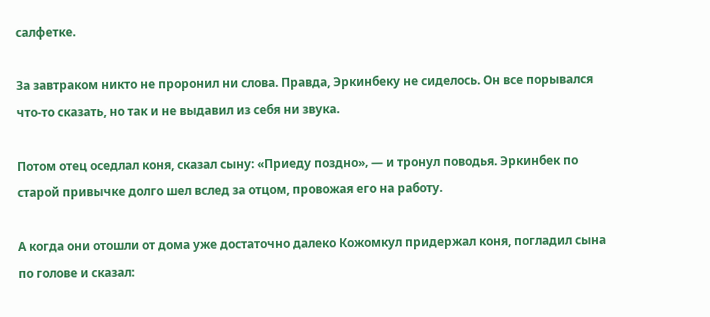салфетке.

За завтраком никто не проронил ни слова. Правда, Эркинбеку не сиделось. Он все порывался что-то сказать, но так и не выдавил из себя ни звука.

Потом отец оседлал коня, сказал сыну: «Приеду поздно»‚ — и тронул поводья. Эркинбек по старой привычке долго шел вслед за отцом, провожая его на работу.

А когда они отошли от дома уже достаточно далеко Кожомкул придержал коня, погладил сына по голове и сказал: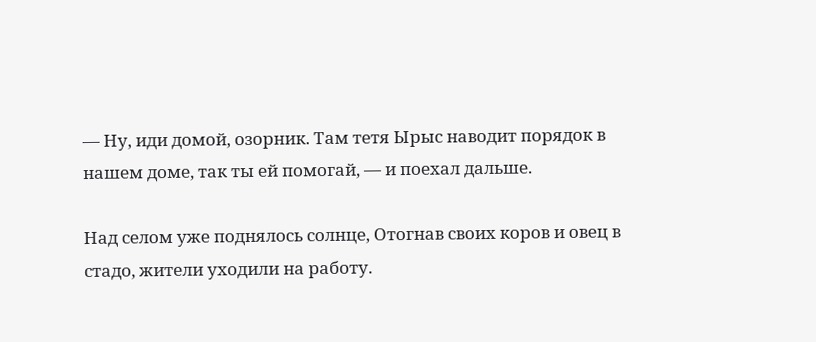— Ну, иди домой, озорник. Там тетя Ырыс наводит порядок в нашем доме, так ты ей помогай, — и поехал дальше.

Над селом уже поднялось солнце, Отогнав своих коров и овец в стадо, жители уходили на работу.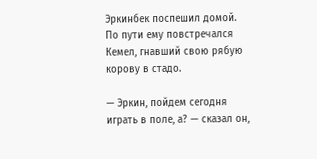Эркинбек поспешил домой. По пути ему повстречался Кемел, гнавший свою рябую корову в стадо.

— Эркин, пойдем сегодня играть в поле, а? — сказал он,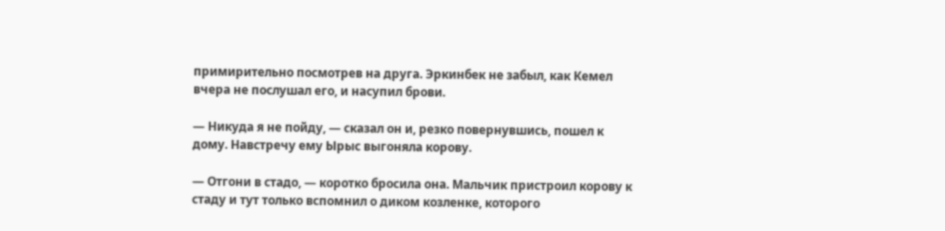примирительно посмотрев на друга. Эркинбек не забыл, как Кемел вчера не послушал его, и насупил брови.

— Никуда я не пойду, — сказал он и, резко повернувшись, пошел к дому. Навстречу ему Ырыс выгоняла корову.

— Отгони в стадо, — коротко бросила она. Мальчик пристроил корову к стаду и тут только вспомнил о диком козленке, которого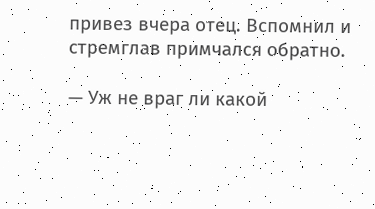привез вчера отец. Вспомнил и стремглав примчался обратно.

— Уж не враг ли какой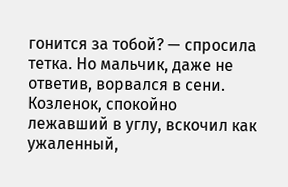гонится за тобой? — спросила тетка. Но мальчик, даже не ответив, ворвался в сени. Козленок, спокойно лежавший в углу, вскочил как ужаленный,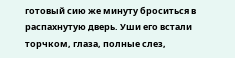готовый сию же минуту броситься в распахнутую дверь. Уши его встали торчком, глаза, полные слез,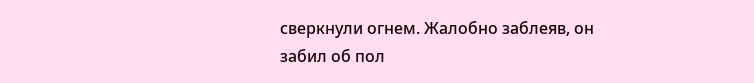сверкнули огнем. Жалобно заблеяв, он забил об пол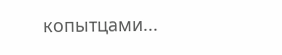копытцами...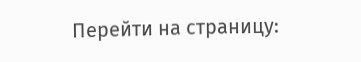Перейти на страницу: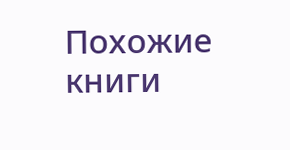Похожие книги